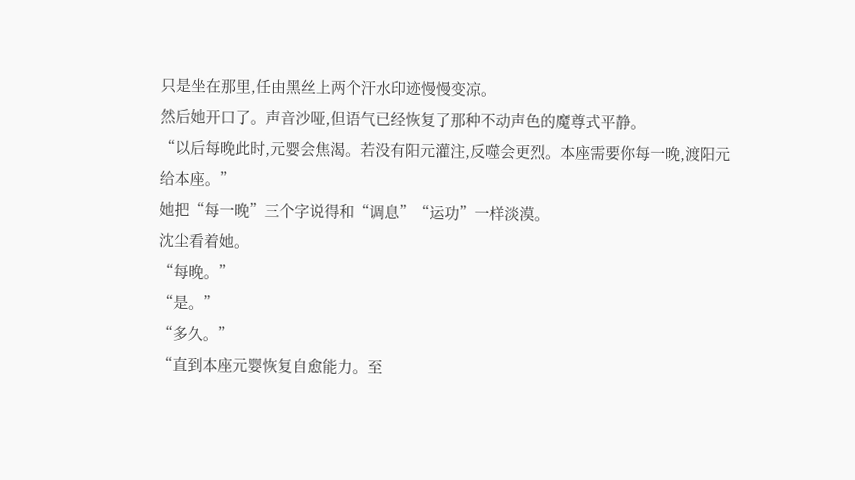只是坐在那里,任由黑丝上两个汗水印迹慢慢变凉。
然后她开口了。声音沙哑,但语气已经恢复了那种不动声色的魔尊式平静。
“以后每晚此时,元婴会焦渴。若没有阳元灌注,反噬会更烈。本座需要你每一晚,渡阳元给本座。”
她把“每一晚”三个字说得和“调息”“运功”一样淡漠。
沈尘看着她。
“每晚。”
“是。”
“多久。”
“直到本座元婴恢复自愈能力。至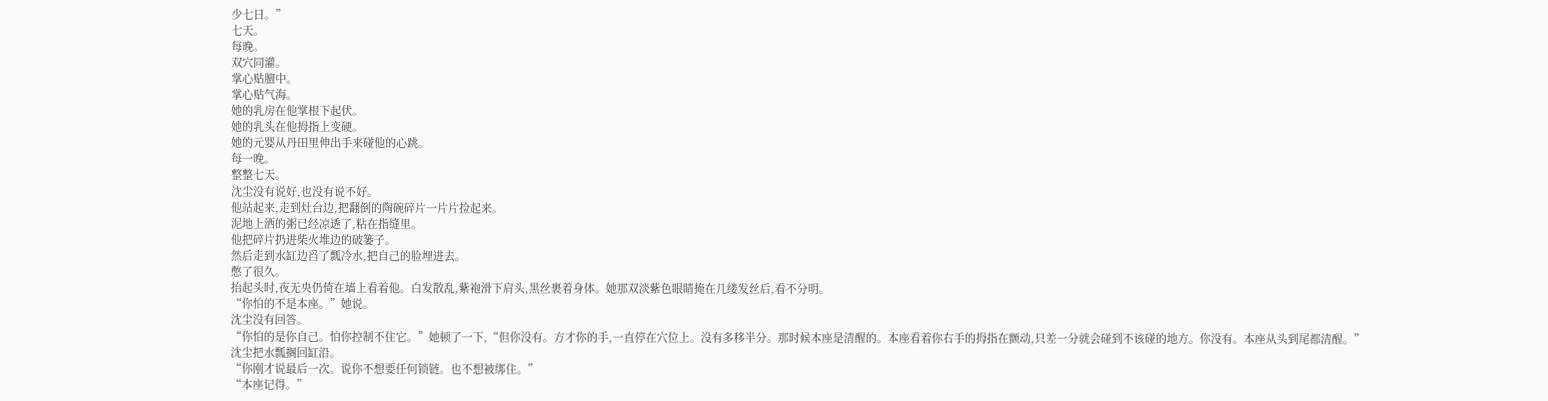少七日。”
七天。
每晚。
双穴同灌。
掌心贴膻中。
掌心贴气海。
她的乳房在他掌根下起伏。
她的乳头在他拇指上变硬。
她的元婴从丹田里伸出手来碰他的心跳。
每一晚。
整整七天。
沈尘没有说好,也没有说不好。
他站起来,走到灶台边,把翻倒的陶碗碎片一片片捡起来。
泥地上洒的粥已经凉透了,粘在指缝里。
他把碎片扔进柴火堆边的破篓子。
然后走到水缸边舀了瓢冷水,把自己的脸埋进去。
憋了很久。
抬起头时,夜无央仍倚在墙上看着他。白发散乱,紫袍滑下肩头,黑丝裹着身体。她那双淡紫色眼睛掩在几缕发丝后,看不分明。
“你怕的不是本座。”她说。
沈尘没有回答。
“你怕的是你自己。怕你控制不住它。”她顿了一下,“但你没有。方才你的手,一直停在穴位上。没有多移半分。那时候本座是清醒的。本座看着你右手的拇指在颤动,只差一分就会碰到不该碰的地方。你没有。本座从头到尾都清醒。”
沈尘把水瓢搁回缸沿。
“你刚才说最后一次。说你不想要任何锁链。也不想被绑住。”
“本座记得。”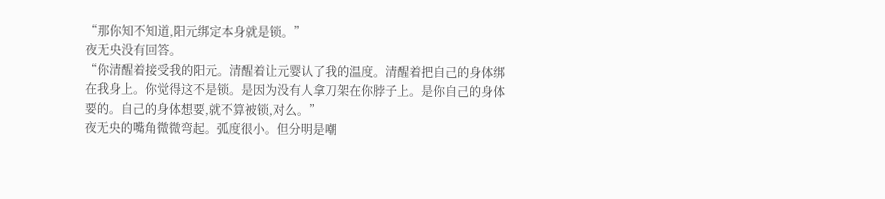“那你知不知道,阳元绑定本身就是锁。”
夜无央没有回答。
“你清醒着接受我的阳元。清醒着让元婴认了我的温度。清醒着把自己的身体绑在我身上。你觉得这不是锁。是因为没有人拿刀架在你脖子上。是你自己的身体要的。自己的身体想要,就不算被锁,对么。”
夜无央的嘴角微微弯起。弧度很小。但分明是嘲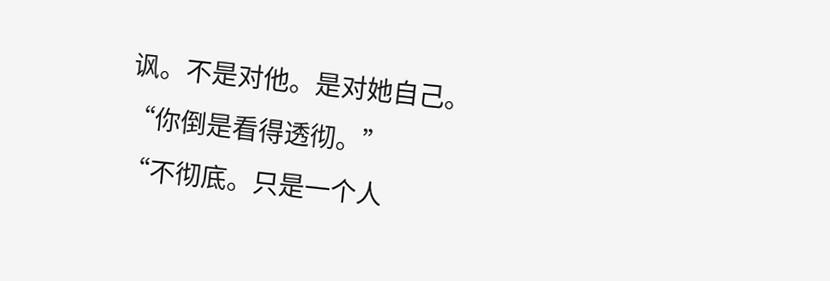讽。不是对他。是对她自己。
“你倒是看得透彻。”
“不彻底。只是一个人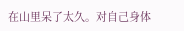在山里呆了太久。对自己身体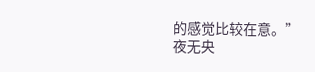的感觉比较在意。”
夜无央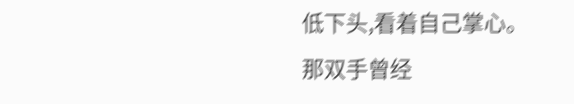低下头,看着自己掌心。
那双手曾经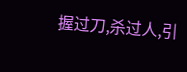握过刀,杀过人,引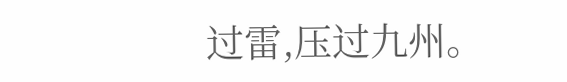过雷,压过九州。